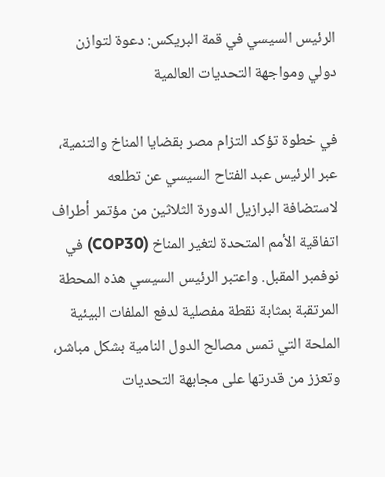الرئيس السيسي في قمة البريكس: دعوة لتوازن دولي ومواجهة التحديات العالمية

في خطوة تؤكد التزام مصر بقضايا المناخ والتنمية، عبر الرئيس عبد الفتاح السيسي عن تطلعه لاستضافة البرازيل الدورة الثلاثين من مؤتمر أطراف اتفاقية الأمم المتحدة لتغير المناخ (COP30) في نوفمبر المقبل. واعتبر الرئيس السيسي هذه المحطة المرتقبة بمثابة نقطة مفصلية لدفع الملفات البيئية الملحة التي تمس مصالح الدول النامية بشكل مباشر، وتعزز من قدرتها على مجابهة التحديات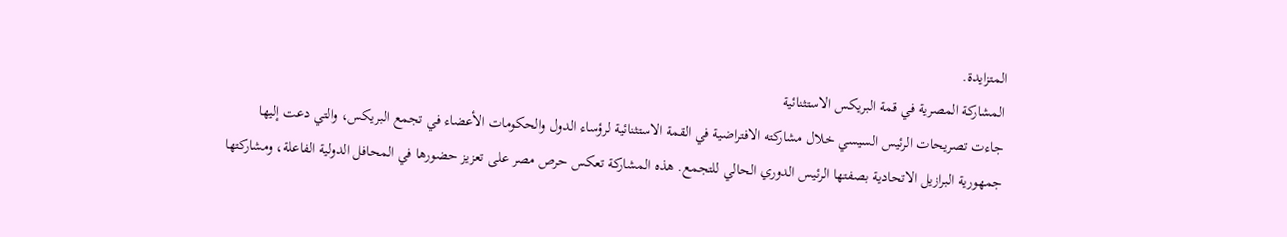المتزايدة.
المشاركة المصرية في قمة البريكس الاستثنائية
جاءت تصريحات الرئيس السيسي خلال مشاركته الافتراضية في القمة الاستثنائية لرؤساء الدول والحكومات الأعضاء في تجمع البريكس، والتي دعت إليها جمهورية البرازيل الاتحادية بصفتها الرئيس الدوري الحالي للتجمع. هذه المشاركة تعكس حرص مصر على تعزيز حضورها في المحافل الدولية الفاعلة، ومشاركتها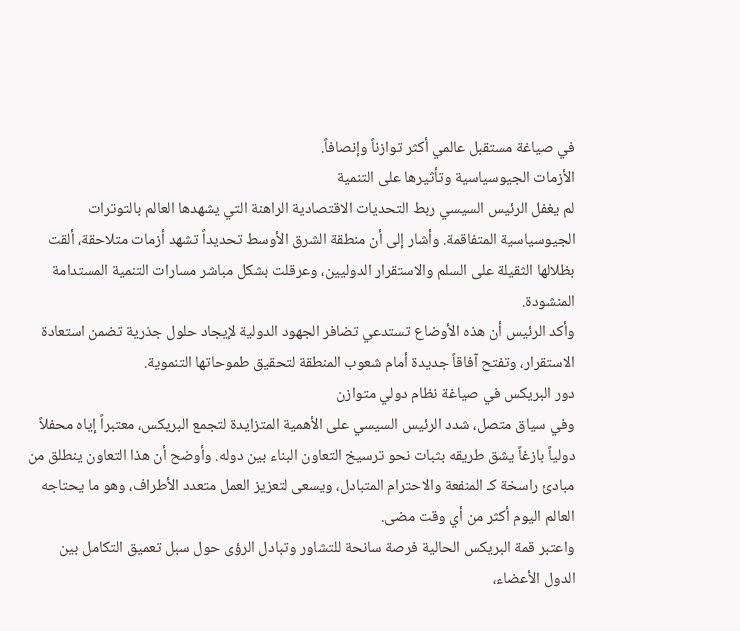في صياغة مستقبل عالمي أكثر توازناً وإنصافاً.
الأزمات الجيوسياسية وتأثيرها على التنمية
لم يغفل الرئيس السيسي ربط التحديات الاقتصادية الراهنة التي يشهدها العالم بالتوترات الجيوسياسية المتفاقمة. وأشار إلى أن منطقة الشرق الأوسط تحديداً تشهد أزمات متلاحقة، ألقت بظلالها الثقيلة على السلم والاستقرار الدوليين، وعرقلت بشكل مباشر مسارات التنمية المستدامة المنشودة.
وأكد الرئيس أن هذه الأوضاع تستدعي تضافر الجهود الدولية لإيجاد حلول جذرية تضمن استعادة الاستقرار، وتفتح آفاقاً جديدة أمام شعوب المنطقة لتحقيق طموحاتها التنموية.
دور البريكس في صياغة نظام دولي متوازن
وفي سياق متصل، شدد الرئيس السيسي على الأهمية المتزايدة لتجمع البريكس، معتبراً إياه محفلاً دولياً بازغاً يشق طريقه بثبات نحو ترسيخ التعاون البناء بين دوله. وأوضح أن هذا التعاون ينطلق من مبادئ راسخة كـ المنفعة والاحترام المتبادل، ويسعى لتعزيز العمل متعدد الأطراف، وهو ما يحتاجه العالم اليوم أكثر من أي وقت مضى.
واعتبر قمة البريكس الحالية فرصة سانحة للتشاور وتبادل الرؤى حول سبل تعميق التكامل بين الدول الأعضاء،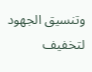وتنسيق الجهود لتخفيف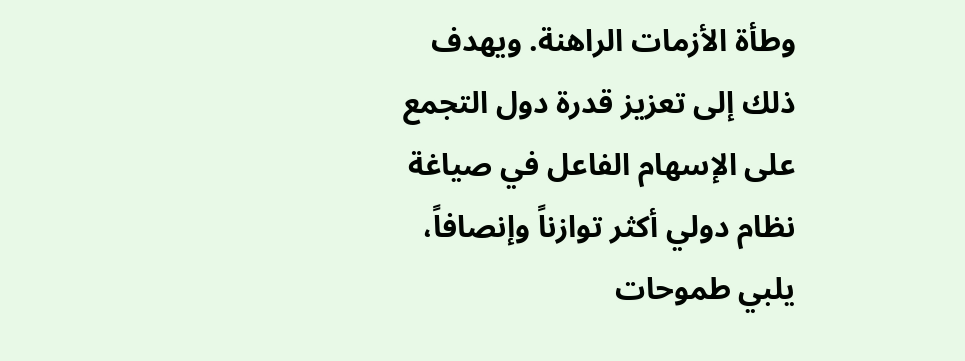وطأة الأزمات الراهنة. ويهدف ذلك إلى تعزيز قدرة دول التجمع على الإسهام الفاعل في صياغة نظام دولي أكثر توازناً وإنصافاً، يلبي طموحات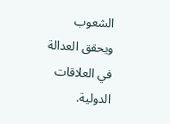الشعوب ويحقق العدالة في العلاقات الدولية.